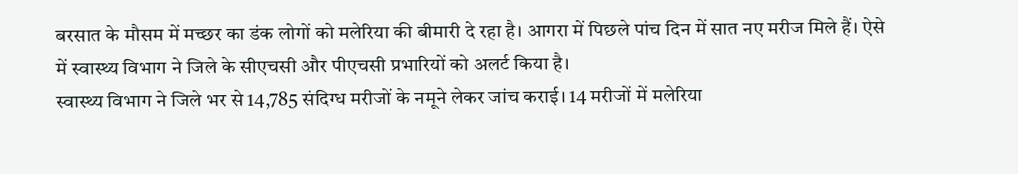बरसात के मौसम में मच्छर का डंक लोगों को मलेरिया की बीमारी दे रहा है। आगरा में पिछले पांच दिन में सात नए मरीज मिले हैं। ऐसे में स्वास्थ्य विभाग ने जिले के सीएचसी और पीएचसी प्रभारियों को अलर्ट किया है।
स्वास्थ्य विभाग ने जिले भर से 14,785 संदिग्ध मरीजों के नमूने लेकर जांच कराई। 14 मरीजों में मलेरिया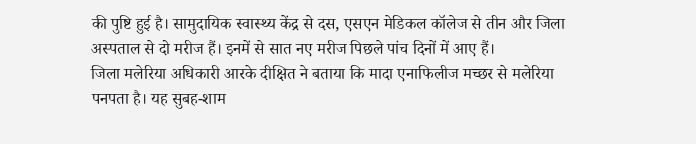की पुष्टि हुई है। सामुदायिक स्वास्थ्य केंद्र से दस, एसएन मेडिकल कॉलेज से तीन और जिला अस्पताल से दो मरीज हैं। इनमें से सात नए मरीज पिछले पांच दिनों में आए हैं।
जिला मलेरिया अधिकारी आरके दीक्षित ने बताया कि मादा एनाफिलीज मच्छर से मलेरिया पनपता है। यह सुबह-शाम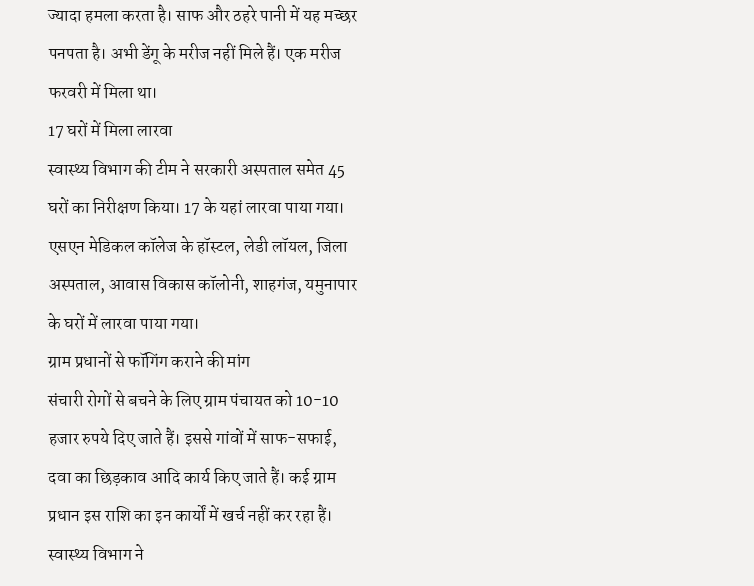ज्यादा हमला करता है। साफ और ठहरे पानी में यह मच्छर पनपता है। अभी डेंगू के मरीज नहीं मिले हैं। एक मरीज फरवरी में मिला था।
17 घरों में मिला लारवा
स्वास्थ्य विभाग की टीम ने सरकारी अस्पताल समेत 45 घरों का निरीक्षण किया। 17 के यहां लारवा पाया गया। एसएन मेडिकल कॉलेज के हॉस्टल, लेडी लॉयल, जिला अस्पताल, आवास विकास कॉलोनी, शाहगंज, यमुनापार के घरों में लारवा पाया गया।
ग्राम प्रधानों से फॉगिंग कराने की मांग
संचारी रोगों से बचने के लिए ग्राम पंचायत को 10-10 हजार रुपये दिए जाते हैं। इससे गांवों में साफ-सफाई, दवा का छिड़काव आदि कार्य किए जाते हैं। कई ग्राम प्रधान इस राशि का इन कार्यों में खर्च नहीं कर रहा हैं। स्वास्थ्य विभाग ने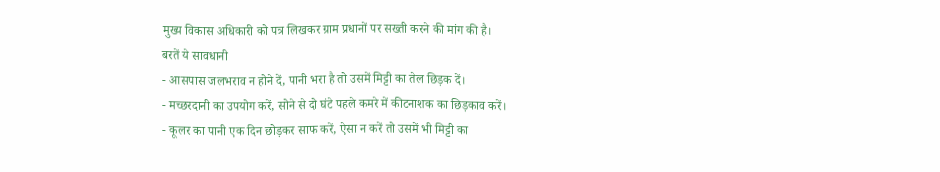मुख्य विकास अधिकारी को पत्र लिखकर ग्राम प्रधानों पर सख्ती करने की मांग की है।
बरतें ये सावधानी
- आसपास जलभराव न होने दें, पानी भरा है तो उसमें मिट्टी का तेल छिड़क दें।
- मच्छरदानी का उपयोग करें, सोने से दो घंटे पहले कमरे में कीटनाशक का छिड़काव करें।
- कूलर का पानी एक दिन छोड़कर साफ करें, ऐसा न करें तो उसमें भी मिट्टी का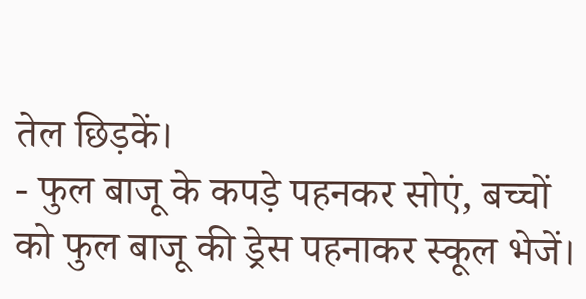तेल छिड़कें।
- फुल बाजू के कपड़े पहनकर सोएं, बच्चों को फुल बाजू की ड्रेस पहनाकर स्कूल भेजें।